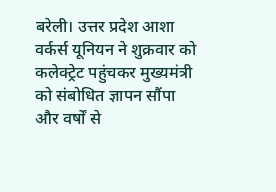बरेली। उत्तर प्रदेश आशा वर्कर्स यूनियन ने शुक्रवार को कलेक्ट्रेट पहुंचकर मुख्यमंत्री को संबोधित ज्ञापन सौंपा और वर्षों से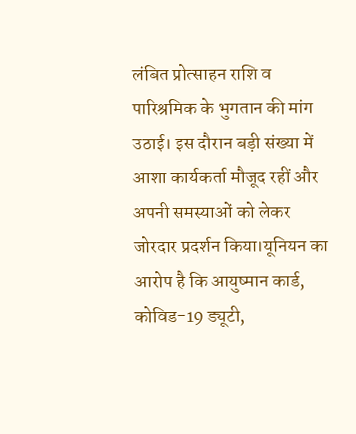लंबित प्रोत्साहन राशि व पारिश्रमिक के भुगतान की मांग उठाई। इस दौरान बड़ी संख्या में आशा कार्यकर्ता मौजूद रहीं और अपनी समस्याओं को लेकर जोरदार प्रदर्शन किया।यूनियन का आरोप है कि आयुष्मान कार्ड, कोविड-19 ड्यूटी,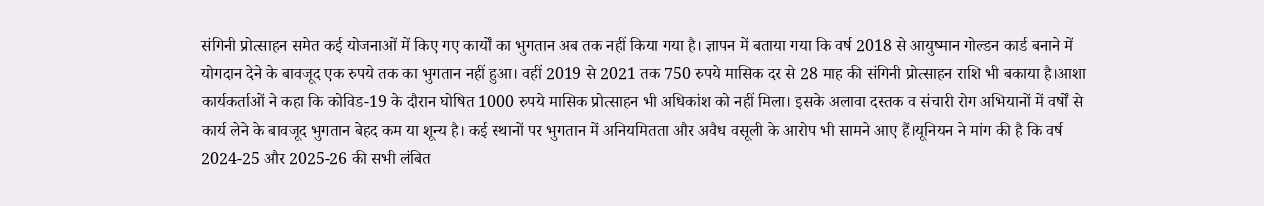संगिनी प्रोत्साहन समेत कई योजनाओं में किए गए कार्यों का भुगतान अब तक नहीं किया गया है। ज्ञापन में बताया गया कि वर्ष 2018 से आयुष्मान गोल्डन कार्ड बनाने में योगदान देने के बावजूद एक रुपये तक का भुगतान नहीं हुआ। वहीं 2019 से 2021 तक 750 रुपये मासिक दर से 28 माह की संगिनी प्रोत्साहन राशि भी बकाया है।आशा कार्यकर्ताओं ने कहा कि कोविड-19 के दौरान घोषित 1000 रुपये मासिक प्रोत्साहन भी अधिकांश को नहीं मिला। इसके अलावा दस्तक व संचारी रोग अभियानों में वर्षों से कार्य लेने के बावजूद भुगतान बेहद कम या शून्य है। कई स्थानों पर भुगतान में अनियमितता और अवैध वसूली के आरोप भी सामने आए हैं।यूनियन ने मांग की है कि वर्ष 2024-25 और 2025-26 की सभी लंबित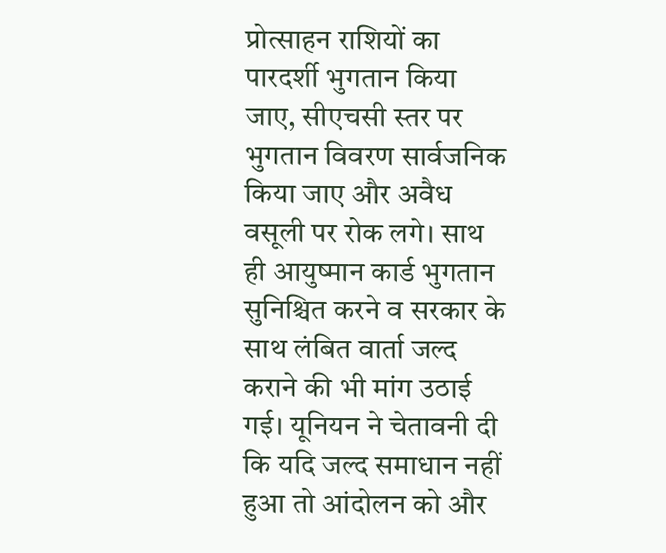प्रोत्साहन राशियों का पारदर्शी भुगतान किया जाए, सीएचसी स्तर पर भुगतान विवरण सार्वजनिक किया जाए और अवैध वसूली पर रोक लगे। साथ ही आयुष्मान कार्ड भुगतान सुनिश्चित करने व सरकार के साथ लंबित वार्ता जल्द कराने की भी मांग उठाई गई। यूनियन ने चेतावनी दी कि यदि जल्द समाधान नहीं हुआ तो आंदोलन को और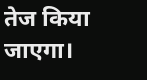तेज किया जाएगा।